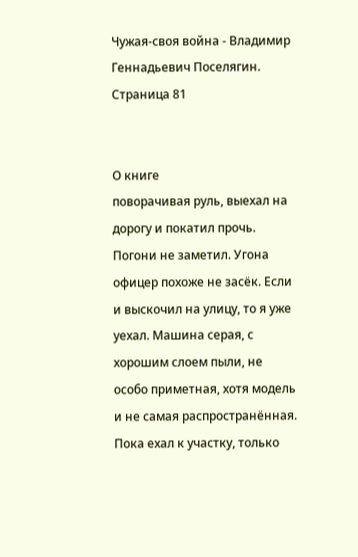Чужая-своя война - Владимир Геннадьевич Поселягин. Страница 81


О книге
поворачивая руль, выехал на дорогу и покатил прочь. Погони не заметил. Угона офицер похоже не засёк. Если и выскочил на улицу, то я уже уехал. Машина серая, с хорошим слоем пыли, не особо приметная, хотя модель и не самая распространённая. Пока ехал к участку, только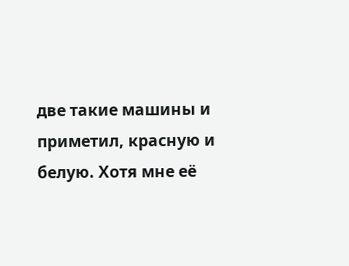две такие машины и приметил, красную и белую. Хотя мне её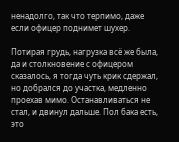ненадолго, так что терпимо, даже если офицер поднимет шухер.

Потирая грудь, нагрузка всё же была, да и столкновение с офицером сказалось, я тогда чуть крик сдержал, но добрался до участка, медленно проехав мимо. Останавливаться не стал, и двинул дальше. Пол бака есть, это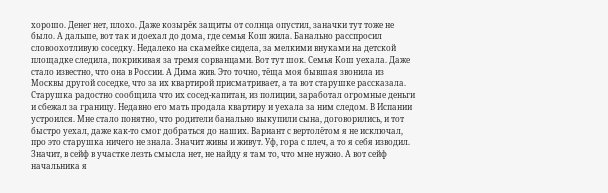хорошо. Денег нет, плохо. Даже козырёк защиты от солнца опустил, заначки тут тоже не было. А дальше, вот так и доехал до дома, где семья Кош жила. Банально расспросил словоохотливую соседку. Недалеко на скамейке сидела, за мелкими внуками на детской площадке следила, покрикивая за тремя сорванцами. Вот тут шок. Семья Кош уехала. Даже стало известно, что она в России. А Дима жив. Это точно, тёща моя бывшая звонила из Москвы другой соседке, что за их квартирой присматривает, а та вот старушке рассказала. Старушка радостно сообщила что их сосед-капитан, из полиции, заработал огромные деньги и сбежал за границу. Недавно его мать продала квартиру и уехала за ним следом. В Испании устроился. Мне стало понятно, что родители банально выкупили сына, договорились, и тот быстро уехал, даже как-то смог добраться до наших. Вариант с вертолётом я не исключал, про это старушка ничего не знала. Значит живы и живут. Уф, гора с плеч, а то я себя изводил. Значит, в сейф в участке лезть смысла нет, не найду я там то, что мне нужно. А вот сейф начальника я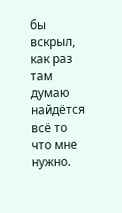бы вскрыл, как раз там думаю найдётся всё то что мне нужно.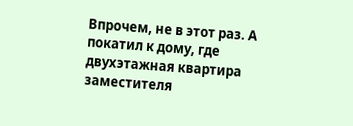Впрочем, не в этот раз. А покатил к дому, где двухэтажная квартира заместителя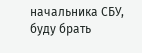начальника СБУ, буду брать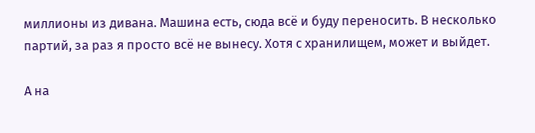миллионы из дивана. Машина есть, сюда всё и буду переносить. В несколько партий, за раз я просто всё не вынесу. Хотя с хранилищем, может и выйдет.

А на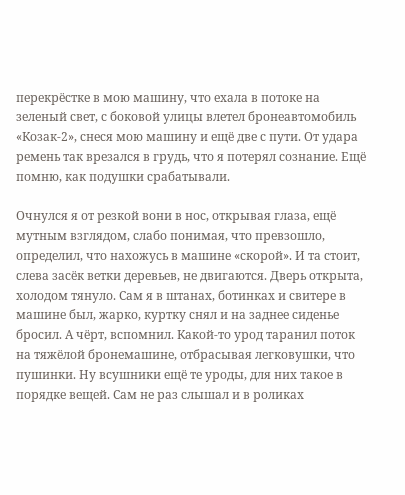перекрёстке в мою машину, что ехала в потоке на зеленый свет, с боковой улицы влетел бронеавтомобиль «Козак-2», снеся мою машину и ещё две с пути. От удара ремень так врезался в грудь, что я потерял сознание. Ещё помню, как подушки срабатывали.

Очнулся я от резкой вони в нос, открывая глаза, ещё мутным взглядом, слабо понимая, что превзошло, определил, что нахожусь в машине «скорой». И та стоит, слева засёк ветки деревьев, не двигаются. Дверь открыта, холодом тянуло. Сам я в штанах, ботинках и свитере в машине был, жарко, куртку снял и на заднее сиденье бросил. А чёрт, вспомнил. Какой-то урод таранил поток на тяжёлой бронемашине, отбрасывая легковушки, что пушинки. Ну всушники ещё те уроды, для них такое в порядке вещей. Сам не раз слышал и в роликах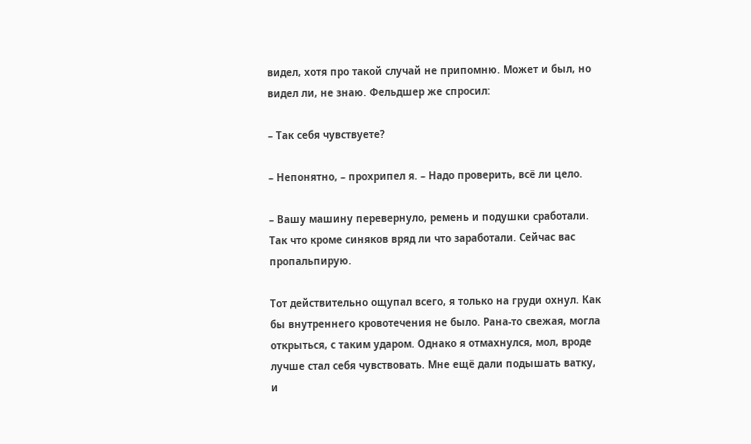видел, хотя про такой случай не припомню. Может и был, но видел ли, не знаю. Фельдшер же спросил:

– Так себя чувствуете?

– Непонятно, – прохрипел я. – Надо проверить, всё ли цело.

– Вашу машину перевернуло, ремень и подушки сработали. Так что кроме синяков вряд ли что заработали. Сейчас вас пропальпирую.

Тот действительно ощупал всего, я только на груди охнул. Как бы внутреннего кровотечения не было. Рана-то свежая, могла открыться, с таким ударом. Однако я отмахнулся, мол, вроде лучше стал себя чувствовать. Мне ещё дали подышать ватку, и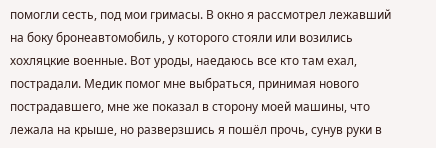помогли сесть, под мои гримасы. В окно я рассмотрел лежавший на боку бронеавтомобиль, у которого стояли или возились хохляцкие военные. Вот уроды, наедаюсь все кто там ехал, пострадали. Медик помог мне выбраться, принимая нового пострадавшего, мне же показал в сторону моей машины, что лежала на крыше, но разверзшись я пошёл прочь, сунув руки в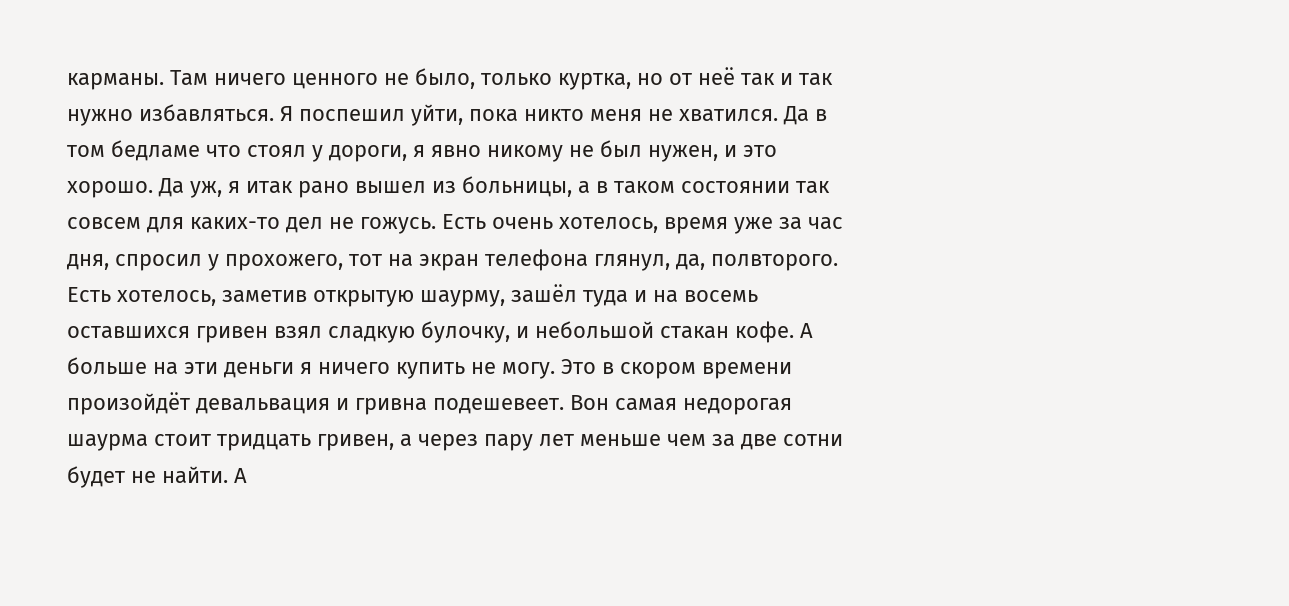карманы. Там ничего ценного не было, только куртка, но от неё так и так нужно избавляться. Я поспешил уйти, пока никто меня не хватился. Да в том бедламе что стоял у дороги, я явно никому не был нужен, и это хорошо. Да уж, я итак рано вышел из больницы, а в таком состоянии так совсем для каких-то дел не гожусь. Есть очень хотелось, время уже за час дня, спросил у прохожего, тот на экран телефона глянул, да, полвторого. Есть хотелось, заметив открытую шаурму, зашёл туда и на восемь оставшихся гривен взял сладкую булочку, и небольшой стакан кофе. А больше на эти деньги я ничего купить не могу. Это в скором времени произойдёт девальвация и гривна подешевеет. Вон самая недорогая шаурма стоит тридцать гривен, а через пару лет меньше чем за две сотни будет не найти. А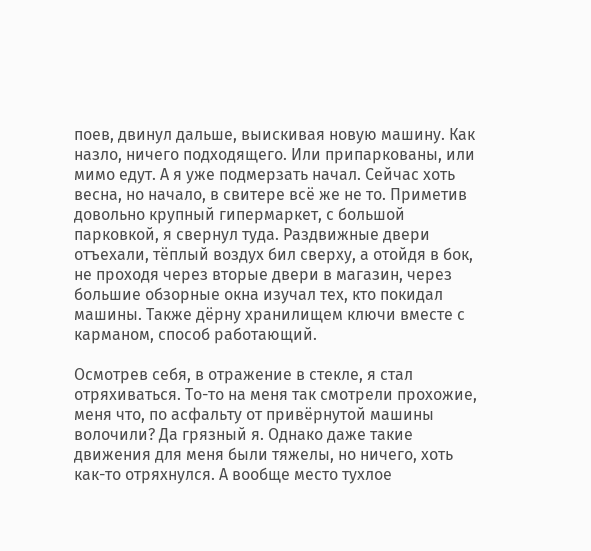поев, двинул дальше, выискивая новую машину. Как назло, ничего подходящего. Или припаркованы, или мимо едут. А я уже подмерзать начал. Сейчас хоть весна, но начало, в свитере всё же не то. Приметив довольно крупный гипермаркет, с большой парковкой, я свернул туда. Раздвижные двери отъехали, тёплый воздух бил сверху, а отойдя в бок, не проходя через вторые двери в магазин, через большие обзорные окна изучал тех, кто покидал машины. Также дёрну хранилищем ключи вместе с карманом, способ работающий.

Осмотрев себя, в отражение в стекле, я стал отряхиваться. То-то на меня так смотрели прохожие, меня что, по асфальту от привёрнутой машины волочили? Да грязный я. Однако даже такие движения для меня были тяжелы, но ничего, хоть как-то отряхнулся. А вообще место тухлое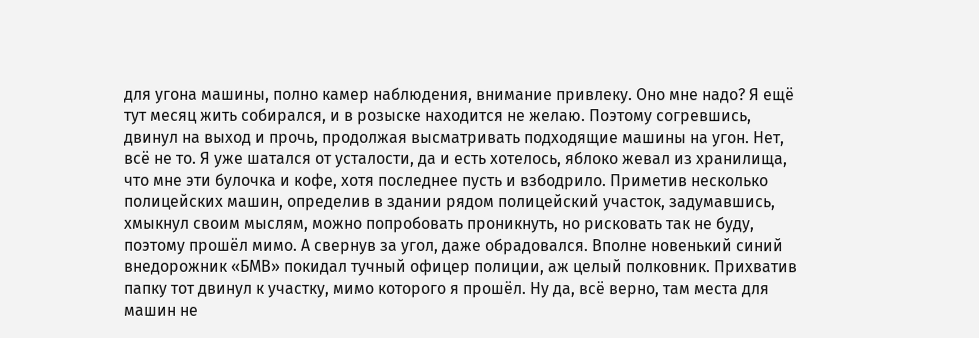для угона машины, полно камер наблюдения, внимание привлеку. Оно мне надо? Я ещё тут месяц жить собирался, и в розыске находится не желаю. Поэтому согревшись, двинул на выход и прочь, продолжая высматривать подходящие машины на угон. Нет, всё не то. Я уже шатался от усталости, да и есть хотелось, яблоко жевал из хранилища, что мне эти булочка и кофе, хотя последнее пусть и взбодрило. Приметив несколько полицейских машин, определив в здании рядом полицейский участок, задумавшись, хмыкнул своим мыслям, можно попробовать проникнуть, но рисковать так не буду, поэтому прошёл мимо. А свернув за угол, даже обрадовался. Вполне новенький синий внедорожник «БМВ» покидал тучный офицер полиции, аж целый полковник. Прихватив папку тот двинул к участку, мимо которого я прошёл. Ну да, всё верно, там места для машин не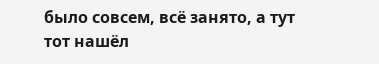было совсем, всё занято, а тут тот нашёл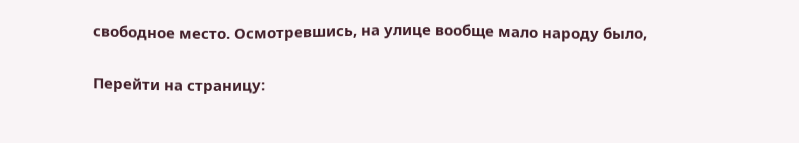свободное место. Осмотревшись, на улице вообще мало народу было,

Перейти на страницу: